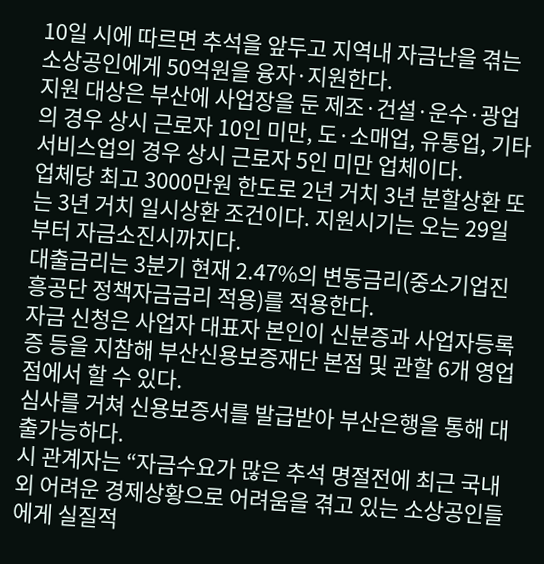10일 시에 따르면 추석을 앞두고 지역내 자금난을 겪는 소상공인에게 50억원을 융자·지원한다.
지원 대상은 부산에 사업장을 둔 제조·건설·운수·광업의 경우 상시 근로자 10인 미만, 도·소매업, 유통업, 기타 서비스업의 경우 상시 근로자 5인 미만 업체이다.
업체당 최고 3000만원 한도로 2년 거치 3년 분할상환 또는 3년 거치 일시상환 조건이다. 지원시기는 오는 29일부터 자금소진시까지다.
대출금리는 3분기 현재 2.47%의 변동금리(중소기업진흥공단 정책자금금리 적용)를 적용한다.
자금 신청은 사업자 대표자 본인이 신분증과 사업자등록증 등을 지참해 부산신용보증재단 본점 및 관할 6개 영업점에서 할 수 있다.
심사를 거쳐 신용보증서를 발급받아 부산은행을 통해 대출가능하다.
시 관계자는 “자금수요가 많은 추석 명절전에 최근 국내외 어려운 경제상황으로 어려움을 겪고 있는 소상공인들에게 실질적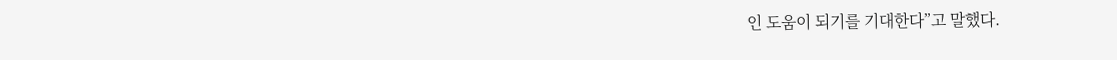인 도움이 되기를 기대한다”고 말했다.